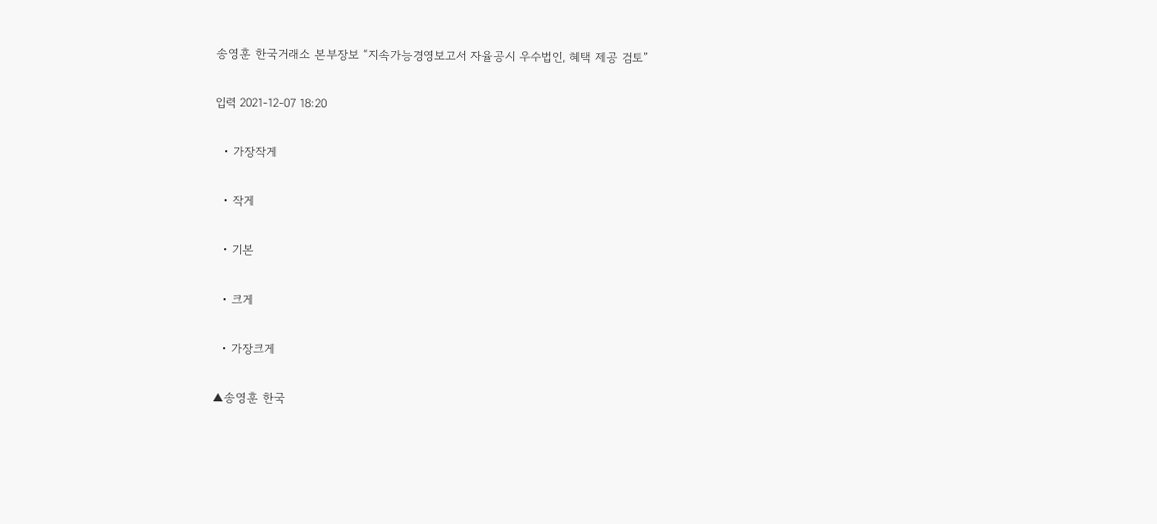송영훈 한국거래소 본부장보 “지속가능경영보고서 자율공시 우수법인, 혜택 제공 검토”

입력 2021-12-07 18:20

  • 가장작게

  • 작게

  • 기본

  • 크게

  • 가장크게

▲송영훈 한국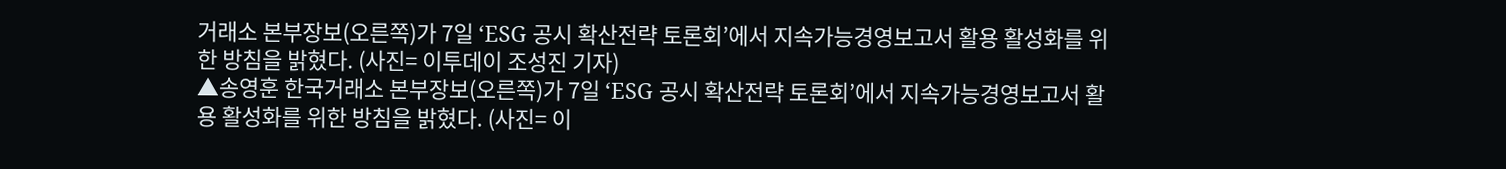거래소 본부장보(오른쪽)가 7일 ‘ESG 공시 확산전략 토론회’에서 지속가능경영보고서 활용 활성화를 위한 방침을 밝혔다. (사진= 이투데이 조성진 기자)
▲송영훈 한국거래소 본부장보(오른쪽)가 7일 ‘ESG 공시 확산전략 토론회’에서 지속가능경영보고서 활용 활성화를 위한 방침을 밝혔다. (사진= 이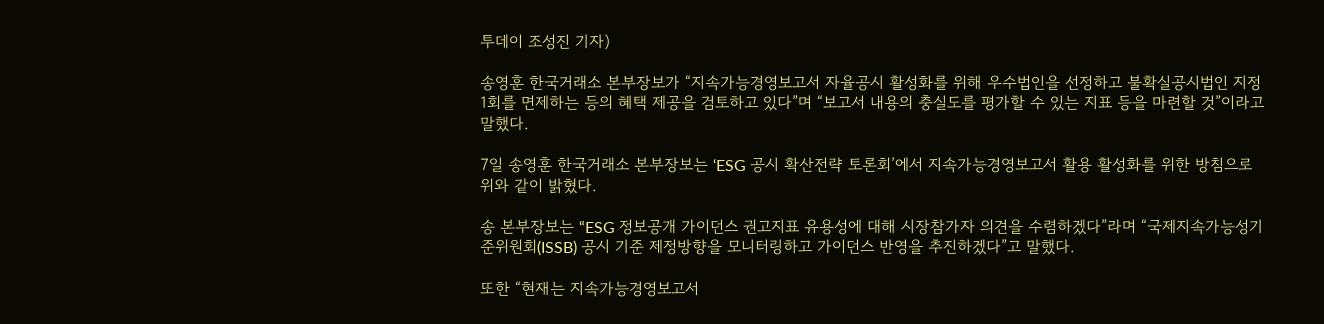투데이 조성진 기자)

송영훈 한국거래소 본부장보가 “지속가능경영보고서 자율공시 활성화를 위해 우수법인을 선정하고 불확실공시법인 지정 1회를 면제하는 등의 혜택 제공을 검토하고 있다”며 “보고서 내용의 충실도를 평가할 수 있는 지표 등을 마련할 것”이라고 말했다.

7일 송영훈 한국거래소 본부장보는 ‘ESG 공시 확산전략 토론회’에서 지속가능경영보고서 활용 활성화를 위한 방침으로 위와 같이 밝혔다.

송 본부장보는 “ESG 정보공개 가이던스 권고지표 유용성에 대해 시장참가자 의견을 수렴하겠다”라며 “국제지속가능성기준위원회(ISSB) 공시 기준 제정방향을 모니터링하고 가이던스 반영을 추진하겠다”고 말했다.

또한 “현재는 지속가능경영보고서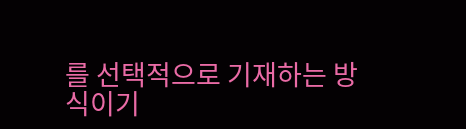를 선택적으로 기재하는 방식이기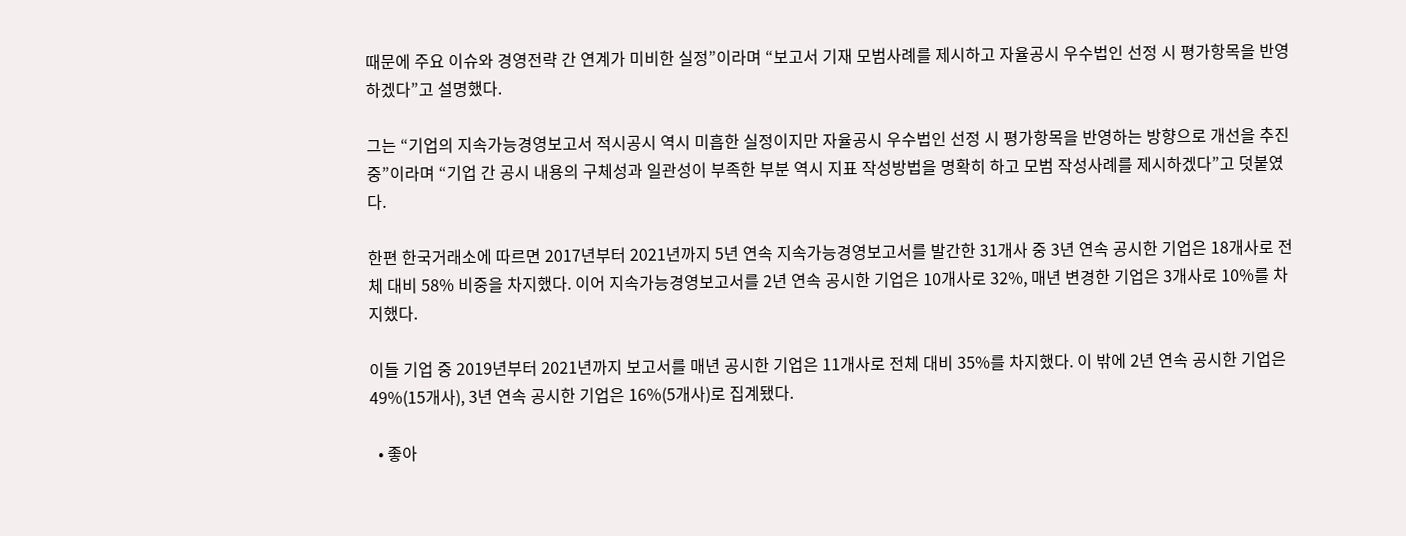때문에 주요 이슈와 경영전략 간 연계가 미비한 실정”이라며 “보고서 기재 모범사례를 제시하고 자율공시 우수법인 선정 시 평가항목을 반영하겠다”고 설명했다.

그는 “기업의 지속가능경영보고서 적시공시 역시 미흡한 실정이지만 자율공시 우수법인 선정 시 평가항목을 반영하는 방향으로 개선을 추진 중”이라며 “기업 간 공시 내용의 구체성과 일관성이 부족한 부분 역시 지표 작성방법을 명확히 하고 모범 작성사례를 제시하겠다”고 덧붙였다.

한편 한국거래소에 따르면 2017년부터 2021년까지 5년 연속 지속가능경영보고서를 발간한 31개사 중 3년 연속 공시한 기업은 18개사로 전체 대비 58% 비중을 차지했다. 이어 지속가능경영보고서를 2년 연속 공시한 기업은 10개사로 32%, 매년 변경한 기업은 3개사로 10%를 차지했다.

이들 기업 중 2019년부터 2021년까지 보고서를 매년 공시한 기업은 11개사로 전체 대비 35%를 차지했다. 이 밖에 2년 연속 공시한 기업은 49%(15개사), 3년 연속 공시한 기업은 16%(5개사)로 집계됐다.

  • 좋아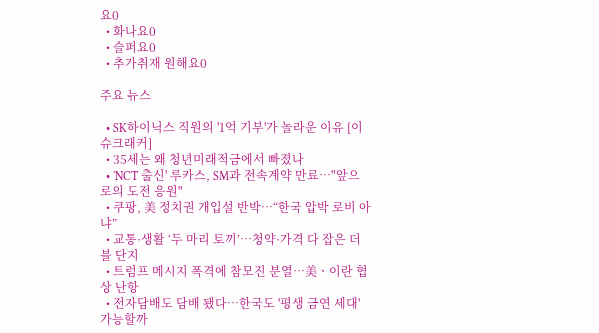요0
  • 화나요0
  • 슬퍼요0
  • 추가취재 원해요0

주요 뉴스

  • SK하이닉스 직원의 '1억 기부'가 놀라운 이유 [이슈크래커]
  • 35세는 왜 청년미래적금에서 빠졌나
  • 'NCT 출신' 루카스, SM과 전속계약 만료⋯"앞으로의 도전 응원"
  • 쿠팡, 美 정치권 개입설 반박⋯“한국 압박 로비 아냐”
  • 교통·생활 ‘두 마리 토끼’⋯청약·가격 다 잡은 더블 단지
  • 트럼프 메시지 폭격에 참모진 분열⋯美ㆍ이란 협상 난항
  • 전자담배도 담배 됐다⋯한국도 '평생 금연 세대' 가능할까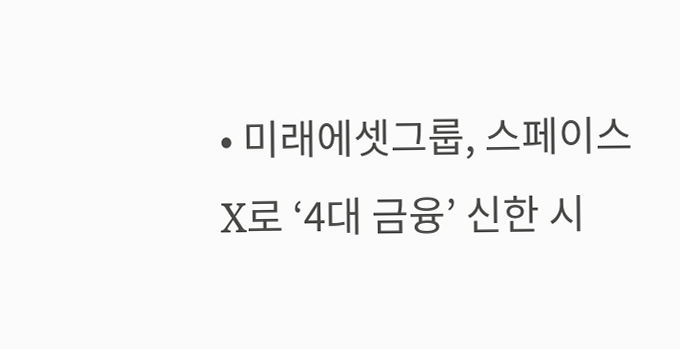• 미래에셋그룹, 스페이스X로 ‘4대 금융’ 신한 시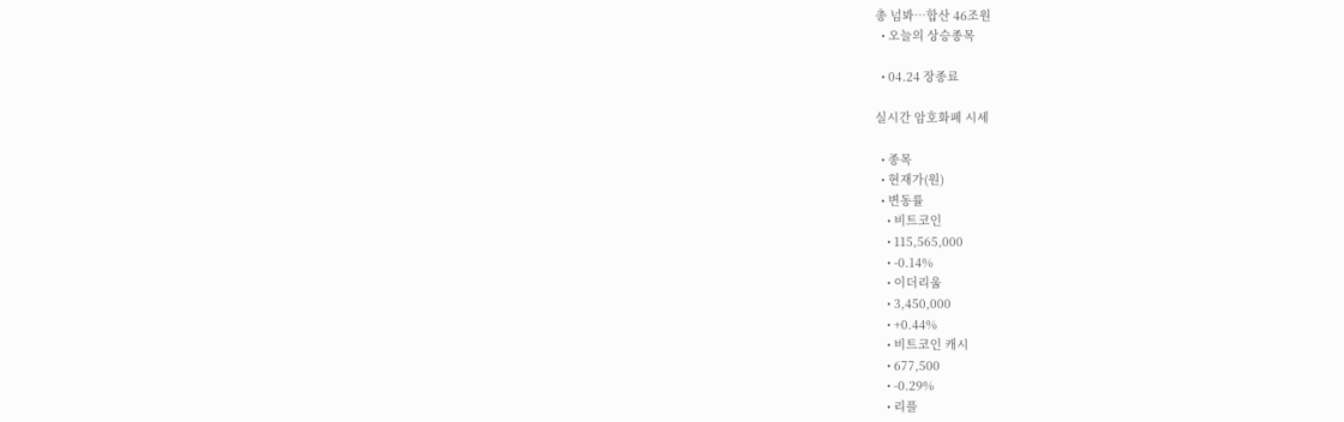총 넘봐⋯합산 46조원
  • 오늘의 상승종목

  • 04.24 장종료

실시간 암호화폐 시세

  • 종목
  • 현재가(원)
  • 변동률
    • 비트코인
    • 115,565,000
    • -0.14%
    • 이더리움
    • 3,450,000
    • +0.44%
    • 비트코인 캐시
    • 677,500
    • -0.29%
    • 리플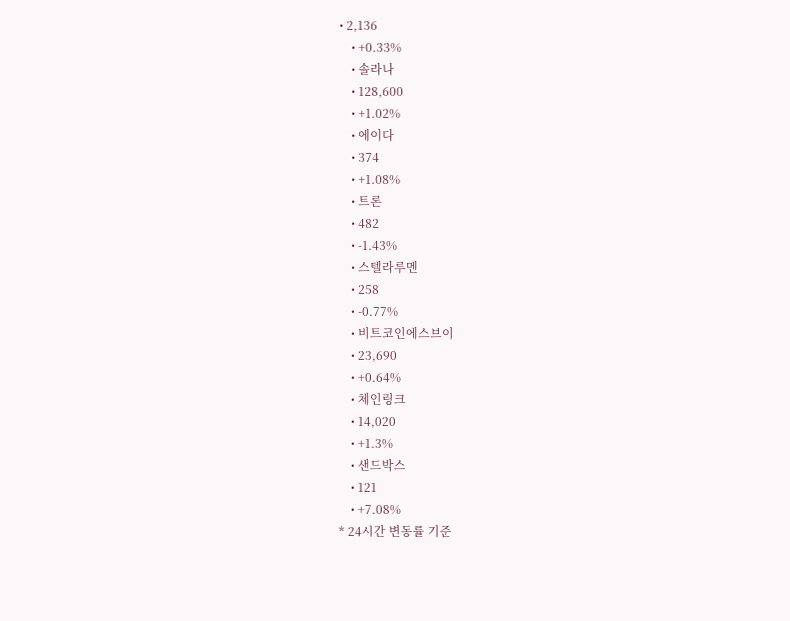• 2,136
    • +0.33%
    • 솔라나
    • 128,600
    • +1.02%
    • 에이다
    • 374
    • +1.08%
    • 트론
    • 482
    • -1.43%
    • 스텔라루멘
    • 258
    • -0.77%
    • 비트코인에스브이
    • 23,690
    • +0.64%
    • 체인링크
    • 14,020
    • +1.3%
    • 샌드박스
    • 121
    • +7.08%
* 24시간 변동률 기준